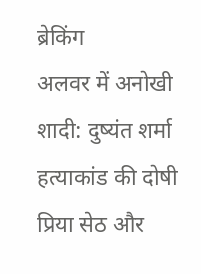ब्रेकिंग
अलवर में अनोखी शादी: दुष्यंत शर्मा हत्याकांड की दोषी प्रिया सेठ और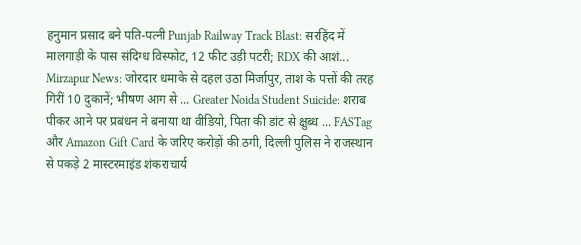हनुमान प्रसाद बने पति-पत्नी Punjab Railway Track Blast: सरहिंद में मालगाड़ी के पास संदिग्ध विस्फोट, 12 फीट उड़ी पटरी; RDX की आशं... Mirzapur News: जोरदार धमाके से दहल उठा मिर्जापुर, ताश के पत्तों की तरह गिरीं 10 दुकानें; भीषण आग से ... Greater Noida Student Suicide: शराब पीकर आने पर प्रबंधन ने बनाया था वीडियो, पिता की डांट से क्षुब्ध ... FASTag और Amazon Gift Card के जरिए करोड़ों की ठगी, दिल्ली पुलिस ने राजस्थान से पकड़े 2 मास्टरमाइंड शंकराचार्य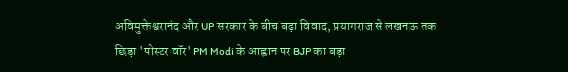अविमुक्तेश्वरानंद और UP सरकार के बीच बढ़ा विवाद, प्रयागराज से लखनऊ तक छिड़ा 'पोस्टर वॉर' PM Modi के आह्वान पर BJP का बड़ा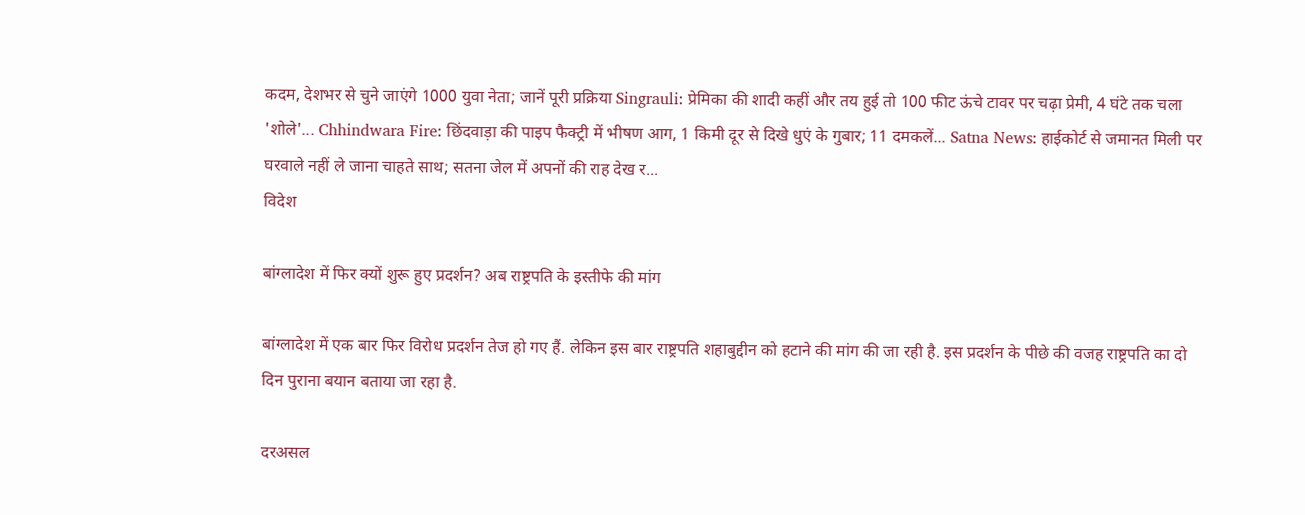कदम, देशभर से चुने जाएंगे 1000 युवा नेता; जानें पूरी प्रक्रिया Singrauli: प्रेमिका की शादी कहीं और तय हुई तो 100 फीट ऊंचे टावर पर चढ़ा प्रेमी, 4 घंटे तक चला 'शोले'... Chhindwara Fire: छिंदवाड़ा की पाइप फैक्ट्री में भीषण आग, 1 किमी दूर से दिखे धुएं के गुबार; 11 दमकलें... Satna News: हाईकोर्ट से जमानत मिली पर घरवाले नहीं ले जाना चाहते साथ; सतना जेल में अपनों की राह देख र...
विदेश

बांग्लादेश में फिर क्यों शुरू हुए प्रदर्शन? अब राष्ट्रपति के इस्तीफे की मांग

बांग्लादेश में एक बार फिर विरोध प्रदर्शन तेज हो गए हैं. लेकिन इस बार राष्ट्रपति शहाबुद्दीन को हटाने की मांग की जा रही है. इस प्रदर्शन के पीछे की वजह राष्ट्रपति का दो दिन पुराना बयान बताया जा रहा है.

दरअसल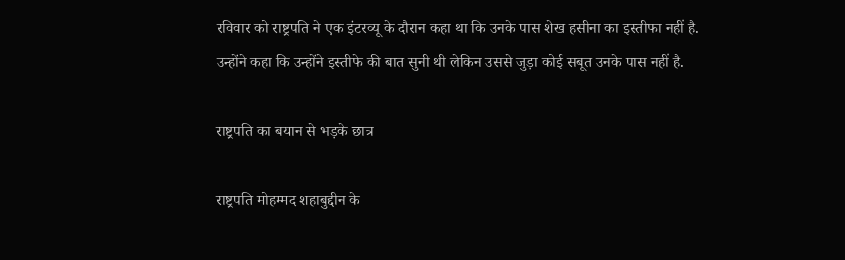रविवार को राष्ट्रपति ने एक इंटरव्यू के दौरान कहा था कि उनके पास शेख हसीना का इस्तीफा नहीं है. उन्होंने कहा कि उन्होंने इस्तीफे की बात सुनी थी लेकिन उससे जुड़ा कोई सबूत उनके पास नहीं है.

राष्ट्रपति का बयान से भड़के छात्र

राष्ट्रपति मोहम्मद शहाबुद्दीन के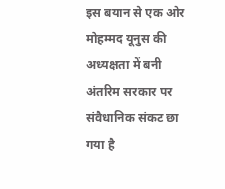इस बयान से एक ओर मोहम्मद यूनुस की अध्यक्षता में बनी अंतरिम सरकार पर संवैधानिक संकट छा गया है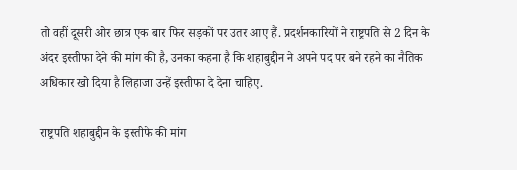तो वहीं दूसरी ओर छात्र एक बार फिर सड़कों पर उतर आए हैं. प्रदर्शनकारियों ने राष्ट्रपति से 2 दिन के अंदर इस्तीफा देने की मांग की है, उनका कहना है कि शहाबुद्दीन ने अपने पद पर बने रहने का नैतिक अधिकार खो दिया है लिहाजा उन्हें इस्तीफा दे देना चाहिए.

राष्ट्रपति शहाबुद्दीन के इस्तीफे की मांग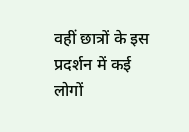वहीं छात्रों के इस प्रदर्शन में कई लोगों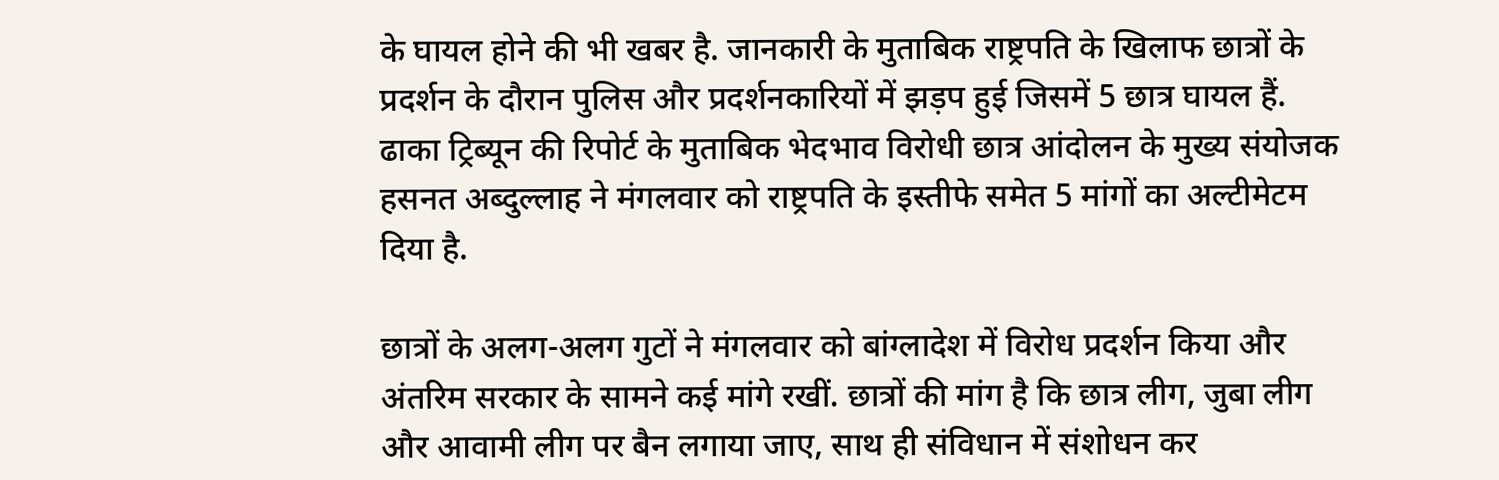के घायल होने की भी खबर है. जानकारी के मुताबिक राष्ट्रपति के खिलाफ छात्रों के प्रदर्शन के दौरान पुलिस और प्रदर्शनकारियों में झड़प हुई जिसमें 5 छात्र घायल हैं. ढाका ट्रिब्यून की रिपोर्ट के मुताबिक भेदभाव विरोधी छात्र आंदोलन के मुख्य संयोजक हसनत अब्दुल्लाह ने मंगलवार को राष्ट्रपति के इस्तीफे समेत 5 मांगों का अल्टीमेटम दिया है.

छात्रों के अलग-अलग गुटों ने मंगलवार को बांग्लादेश में विरोध प्रदर्शन किया और अंतरिम सरकार के सामने कई मांगे रखीं. छात्रों की मांग है कि छात्र लीग, जुबा लीग और आवामी लीग पर बैन लगाया जाए, साथ ही संविधान में संशोधन कर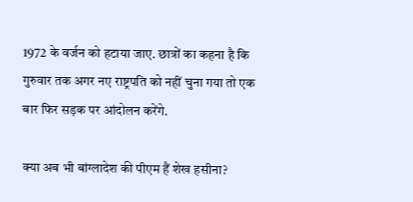1972 के वर्जन को हटाया जाए. छात्रों का कहना है कि गुरुवार तक अगर नए राष्ट्रपति को नहीं चुना गया तो एक बार फिर सड़क पर आंदोलन करेंगे.

क्या अब भी बांग्लादेश की पीएम हैं शेख हसीना?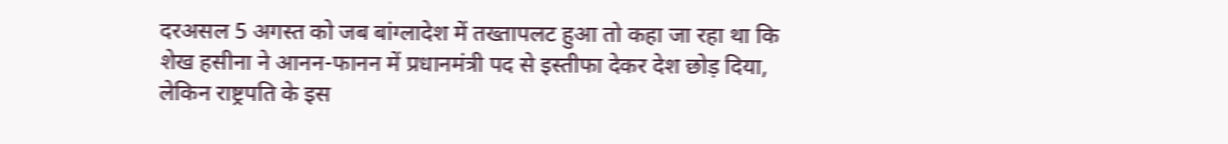दरअसल 5 अगस्त को जब बांग्लादेश में तख्तापलट हुआ तो कहा जा रहा था कि शेख हसीना ने आनन-फानन में प्रधानमंत्री पद से इस्तीफा देकर देश छोड़ दिया, लेकिन राष्ट्रपति के इस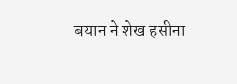बयान ने शेख हसीना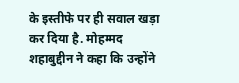के इस्तीफे पर ही सवाल खड़ा कर दिया है. मोहम्मद शहाबुद्दीन ने कहा कि उन्होंने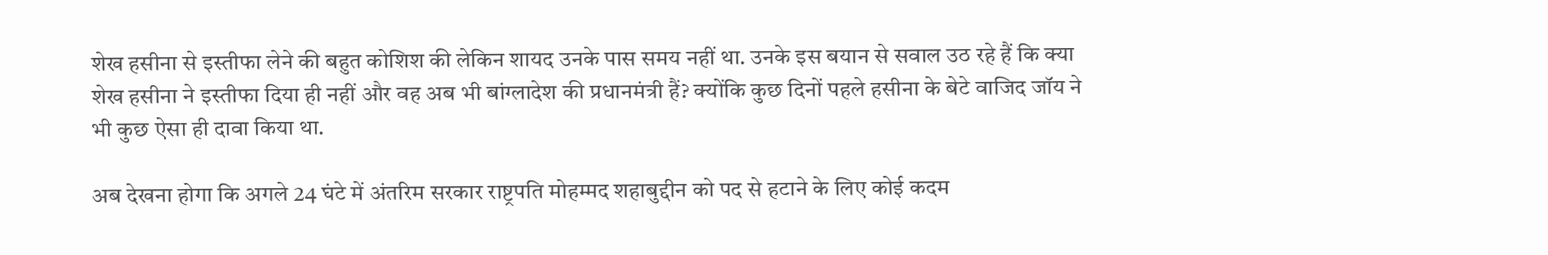शेख हसीना से इस्तीफा लेने की बहुत कोशिश की लेकिन शायद उनके पास समय नहीं था. उनके इस बयान से सवाल उठ रहे हैं कि क्या शेख हसीना ने इस्तीफा दिया ही नहीं और वह अब भी बांग्लादेश की प्रधानमंत्री हैं? क्योंकि कुछ दिनों पहले हसीना के बेटे वाजिद जॉय ने भी कुछ ऐसा ही दावा किया था.

अब देखना होगा कि अगले 24 घंटे में अंतरिम सरकार राष्ट्रपति मोहम्मद शहाबुद्दीन को पद से हटाने के लिए कोई कदम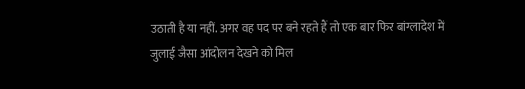उठाती है या नहीं. अगर वह पद पर बने रहते हैं तो एक बार फिर बांग्लादेश में जुलाई जैसा आंदोलन देखने को मिल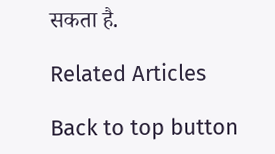सकता है.

Related Articles

Back to top button